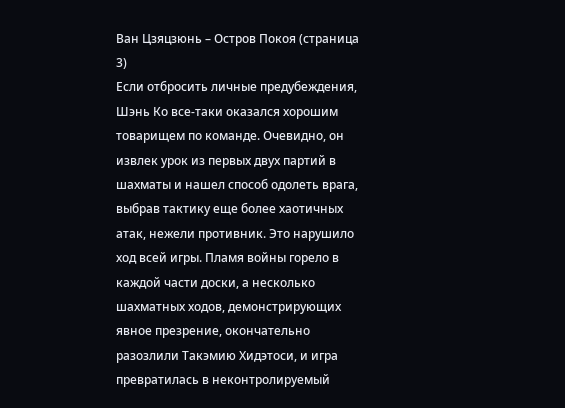Ван Цзяцзюнь – Остров Покоя (страница 3)
Если отбросить личные предубеждения, Шэнь Ко все-таки оказался хорошим товарищем по команде. Очевидно, он извлек урок из первых двух партий в шахматы и нашел способ одолеть врага, выбрав тактику еще более хаотичных атак, нежели противник. Это нарушило ход всей игры. Пламя войны горело в каждой части доски, а несколько шахматных ходов, демонстрирующих явное презрение, окончательно разозлили Такэмию Хидэтоси, и игра превратилась в неконтролируемый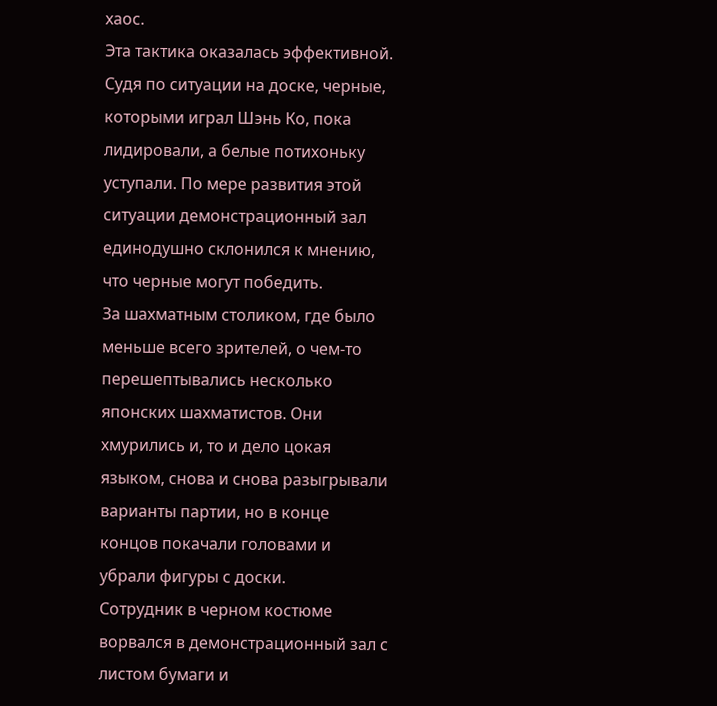хаос.
Эта тактика оказалась эффективной. Судя по ситуации на доске, черные, которыми играл Шэнь Ко, пока лидировали, а белые потихоньку уступали. По мере развития этой ситуации демонстрационный зал единодушно склонился к мнению, что черные могут победить.
За шахматным столиком, где было меньше всего зрителей, о чем-то перешептывались несколько японских шахматистов. Они хмурились и, то и дело цокая языком, снова и снова разыгрывали варианты партии, но в конце концов покачали головами и убрали фигуры с доски.
Сотрудник в черном костюме ворвался в демонстрационный зал с листом бумаги и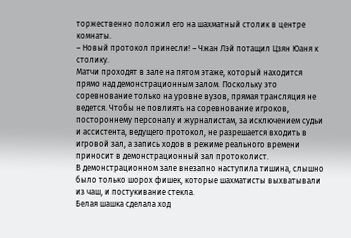торжественно положил его на шахматный столик в центре комнаты.
– Новый протокол принесли! – Чжан Лэй потащил Цзян Юаня к столику.
Матчи проходят в зале на пятом этаже, который находится прямо над демонстрационным залом. Поскольку это соревнование только на уровне вузов, прямая трансляция не ведется. Чтобы не повлиять на соревнование игроков, постороннему персоналу и журналистам, за исключением судьи и ассистента, ведущего протокол, не разрешается входить в игровой зал, а запись ходов в режиме реального времени приносит в демонстрационный зал протоколист.
В демонстрационном зале внезапно наступила тишина, слышно было только шорох фишек, которые шахматисты выхватывали из чаш, и постукивание стекла.
Белая шашка сделала ход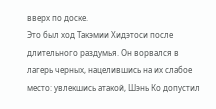вверх по доске.
Это был ход Такэмии Хидэтоси после длительного раздумья. Он ворвался в лагерь черных, нацелившись на их слабое место: увлекшись атакой, Шэнь Ко допустил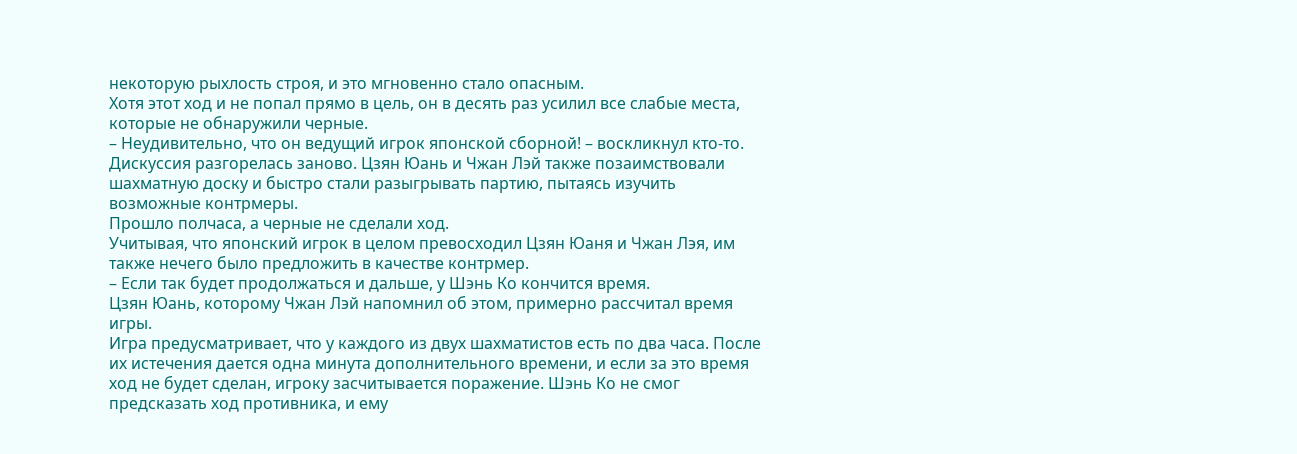некоторую рыхлость строя, и это мгновенно стало опасным.
Хотя этот ход и не попал прямо в цель, он в десять раз усилил все слабые места, которые не обнаружили черные.
– Неудивительно, что он ведущий игрок японской сборной! – воскликнул кто-то.
Дискуссия разгорелась заново. Цзян Юань и Чжан Лэй также позаимствовали шахматную доску и быстро стали разыгрывать партию, пытаясь изучить возможные контрмеры.
Прошло полчаса, а черные не сделали ход.
Учитывая, что японский игрок в целом превосходил Цзян Юаня и Чжан Лэя, им также нечего было предложить в качестве контрмер.
– Если так будет продолжаться и дальше, у Шэнь Ко кончится время.
Цзян Юань, которому Чжан Лэй напомнил об этом, примерно рассчитал время игры.
Игра предусматривает, что у каждого из двух шахматистов есть по два часа. После их истечения дается одна минута дополнительного времени, и если за это время ход не будет сделан, игроку засчитывается поражение. Шэнь Ко не смог предсказать ход противника, и ему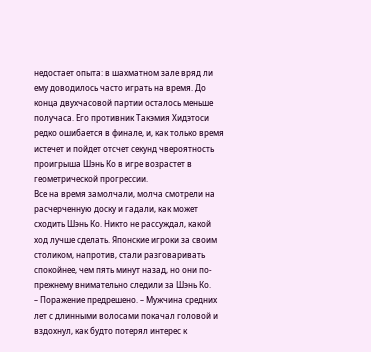недостает опыта: в шахматном зале вряд ли ему доводилось часто играть на время. До конца двухчасовой партии осталось меньше получаса. Его противник Такэмия Хидэтоси редко ошибается в финале, и, как только время истечет и пойдет отсчет секунд чвероятность проигрыша Шэнь Ко в игре возрастет в геометрической прогрессии.
Все на время замолчали, молча смотрели на расчерченную доску и гадали, как может сходить Шэнь Ко. Никто не рассуждал, какой ход лучше сделать. Японские игроки за своим столиком, напротив, стали разговаривать спокойнее, чем пять минут назад, но они по-прежнему внимательно следили за Шэнь Ко.
– Поражение предрешено. – Мужчина средних лет с длинными волосами покачал головой и вздохнул, как будто потерял интерес к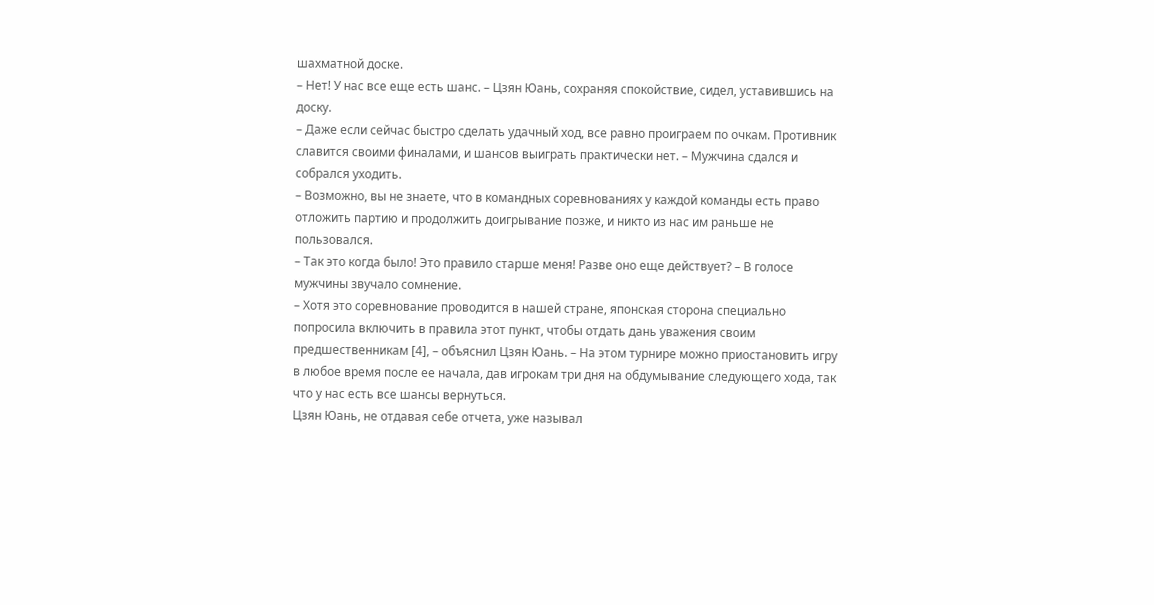шахматной доске.
– Нет! У нас все еще есть шанс. – Цзян Юань, сохраняя спокойствие, сидел, уставившись на доску.
– Даже если сейчас быстро сделать удачный ход, все равно проиграем по очкам. Противник славится своими финалами, и шансов выиграть практически нет. – Мужчина сдался и собрался уходить.
– Возможно, вы не знаете, что в командных соревнованиях у каждой команды есть право отложить партию и продолжить доигрывание позже, и никто из нас им раньше не пользовался.
– Так это когда было! Это правило старше меня! Разве оно еще действует? – В голосе мужчины звучало сомнение.
– Хотя это соревнование проводится в нашей стране, японская сторона специально попросила включить в правила этот пункт, чтобы отдать дань уважения своим предшественникам [4], – объяснил Цзян Юань. – На этом турнире можно приостановить игру в любое время после ее начала, дав игрокам три дня на обдумывание следующего хода, так что у нас есть все шансы вернуться.
Цзян Юань, не отдавая себе отчета, уже называл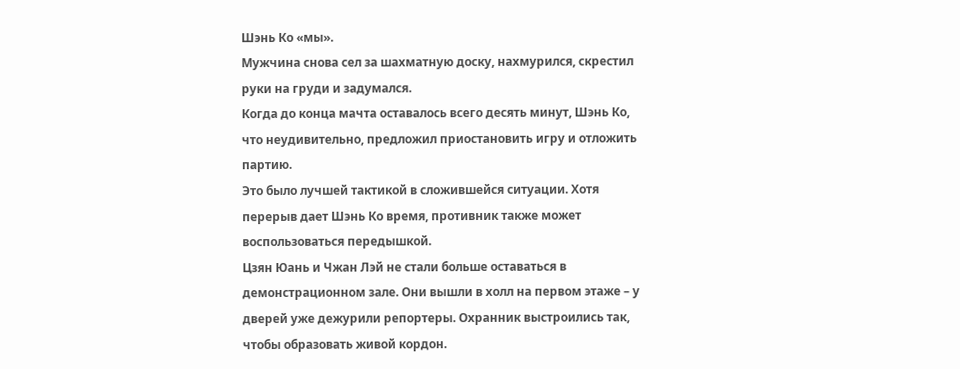Шэнь Ко «мы».
Мужчина снова сел за шахматную доску, нахмурился, скрестил руки на груди и задумался.
Когда до конца мачта оставалось всего десять минут, Шэнь Ко, что неудивительно, предложил приостановить игру и отложить партию.
Это было лучшей тактикой в сложившейся ситуации. Хотя перерыв дает Шэнь Ко время, противник также может воспользоваться передышкой.
Цзян Юань и Чжан Лэй не стали больше оставаться в демонстрационном зале. Они вышли в холл на первом этаже – у дверей уже дежурили репортеры. Охранник выстроились так, чтобы образовать живой кордон.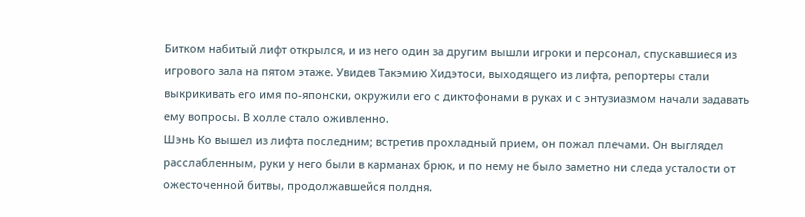Битком набитый лифт открылся, и из него один за другим вышли игроки и персонал, спускавшиеся из игрового зала на пятом этаже. Увидев Такэмию Хидэтоси, выходящего из лифта, репортеры стали выкрикивать его имя по-японски, окружили его с диктофонами в руках и с энтузиазмом начали задавать ему вопросы. В холле стало оживленно.
Шэнь Ко вышел из лифта последним; встретив прохладный прием, он пожал плечами. Он выглядел расслабленным, руки у него были в карманах брюк, и по нему не было заметно ни следа усталости от ожесточенной битвы, продолжавшейся полдня.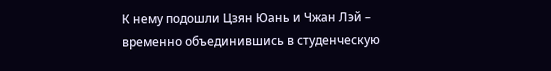К нему подошли Цзян Юань и Чжан Лэй – временно объединившись в студенческую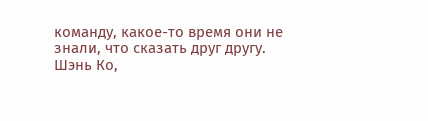команду, какое-то время они не знали, что сказать друг другу.
Шэнь Ко,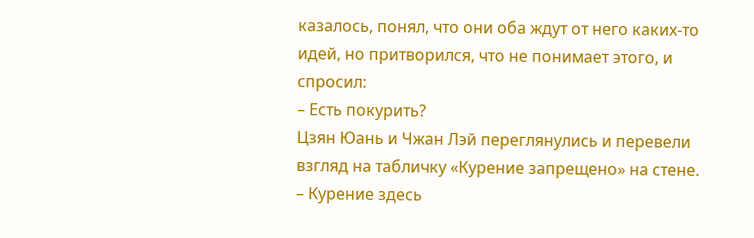казалось, понял, что они оба ждут от него каких-то идей, но притворился, что не понимает этого, и спросил:
– Есть покурить?
Цзян Юань и Чжан Лэй переглянулись и перевели взгляд на табличку «Курение запрещено» на стене.
– Курение здесь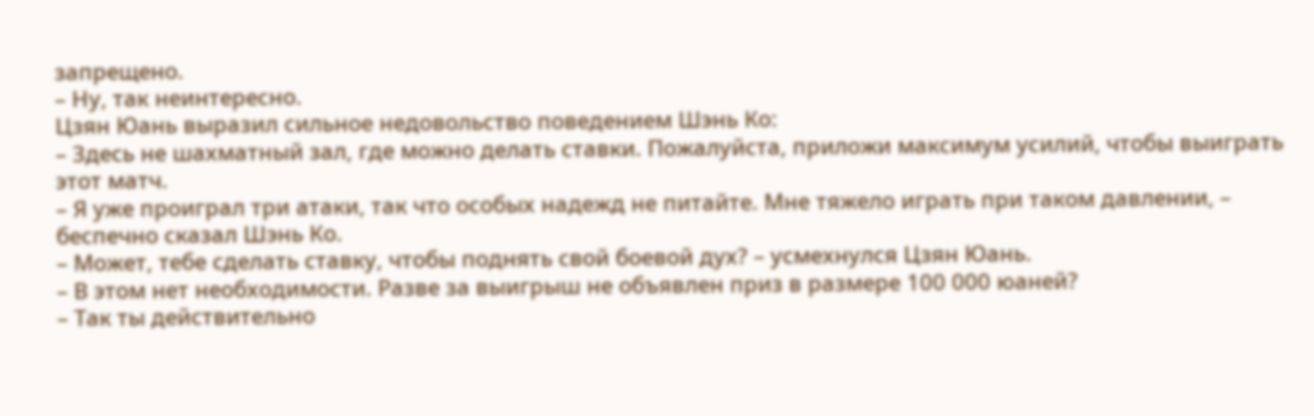запрещено.
– Ну, так неинтересно.
Цзян Юань выразил сильное недовольство поведением Шэнь Ко:
– Здесь не шахматный зал, где можно делать ставки. Пожалуйста, приложи максимум усилий, чтобы выиграть этот матч.
– Я уже проиграл три атаки, так что особых надежд не питайте. Мне тяжело играть при таком давлении, – беспечно сказал Шэнь Ко.
– Может, тебе сделать ставку, чтобы поднять свой боевой дух? – усмехнулся Цзян Юань.
– В этом нет необходимости. Разве за выигрыш не объявлен приз в размере 100 000 юаней?
– Так ты действительно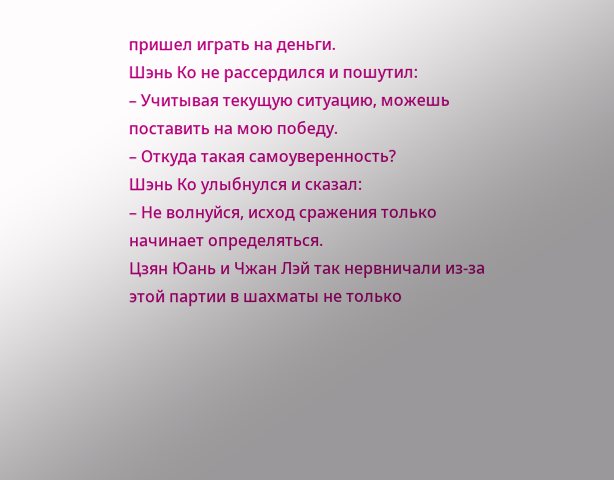пришел играть на деньги.
Шэнь Ко не рассердился и пошутил:
– Учитывая текущую ситуацию, можешь поставить на мою победу.
– Откуда такая самоуверенность?
Шэнь Ко улыбнулся и сказал:
– Не волнуйся, исход сражения только начинает определяться.
Цзян Юань и Чжан Лэй так нервничали из-за этой партии в шахматы не только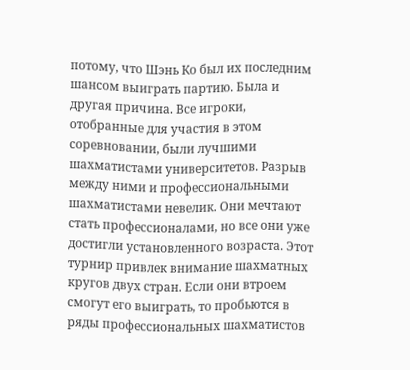потому, что Шэнь Ко был их последним шансом выиграть партию. Была и другая причина. Все игроки, отобранные для участия в этом соревновании, были лучшими шахматистами университетов. Разрыв между ними и профессиональными шахматистами невелик. Они мечтают стать профессионалами, но все они уже достигли установленного возраста. Этот турнир привлек внимание шахматных кругов двух стран. Если они втроем смогут его выиграть, то пробьются в ряды профессиональных шахматистов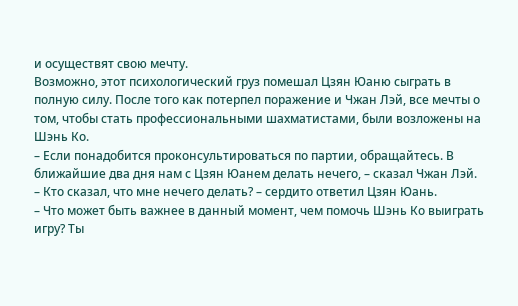и осуществят свою мечту.
Возможно, этот психологический груз помешал Цзян Юаню сыграть в полную силу. После того как потерпел поражение и Чжан Лэй, все мечты о том, чтобы стать профессиональными шахматистами, были возложены на Шэнь Ко.
– Если понадобится проконсультироваться по партии, обращайтесь. В ближайшие два дня нам с Цзян Юанем делать нечего, – сказал Чжан Лэй.
– Кто сказал, что мне нечего делать? – сердито ответил Цзян Юань.
– Что может быть важнее в данный момент, чем помочь Шэнь Ко выиграть игру? Ты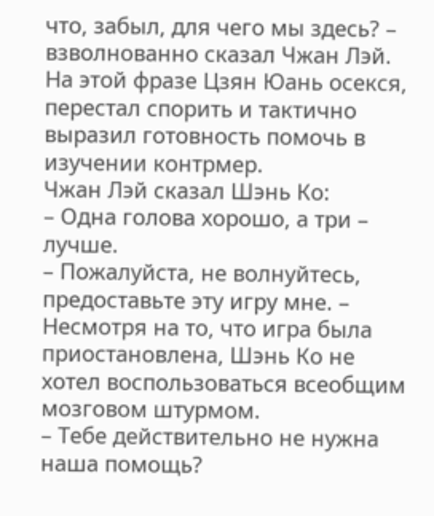что, забыл, для чего мы здесь? – взволнованно сказал Чжан Лэй.
На этой фразе Цзян Юань осекся, перестал спорить и тактично выразил готовность помочь в изучении контрмер.
Чжан Лэй сказал Шэнь Ко:
– Одна голова хорошо, а три – лучше.
– Пожалуйста, не волнуйтесь, предоставьте эту игру мне. – Несмотря на то, что игра была приостановлена, Шэнь Ко не хотел воспользоваться всеобщим мозговом штурмом.
– Тебе действительно не нужна наша помощь?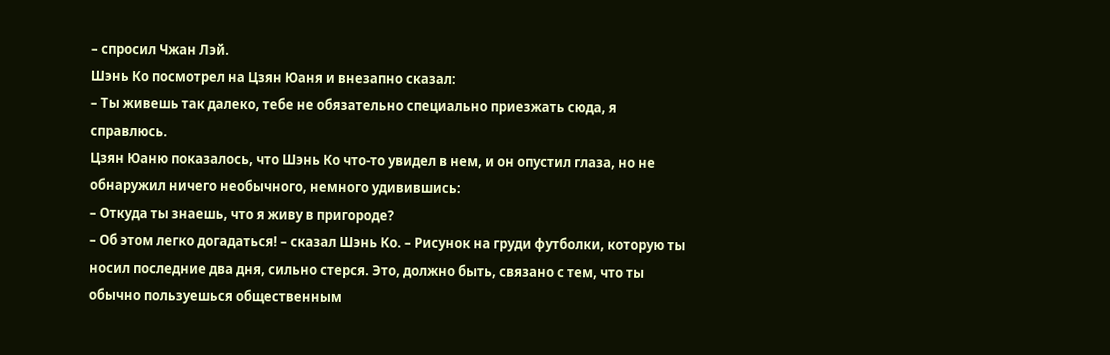– спросил Чжан Лэй.
Шэнь Ко посмотрел на Цзян Юаня и внезапно сказал:
– Ты живешь так далеко, тебе не обязательно специально приезжать сюда, я справлюсь.
Цзян Юаню показалось, что Шэнь Ко что-то увидел в нем, и он опустил глаза, но не обнаружил ничего необычного, немного удивившись:
– Откуда ты знаешь, что я живу в пригороде?
– Об этом легко догадаться! – сказал Шэнь Ко. – Рисунок на груди футболки, которую ты носил последние два дня, сильно стерся. Это, должно быть, связано с тем, что ты обычно пользуешься общественным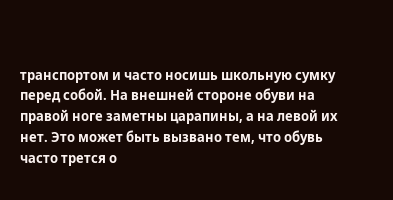транспортом и часто носишь школьную сумку перед собой. На внешней стороне обуви на правой ноге заметны царапины, а на левой их нет. Это может быть вызвано тем, что обувь часто трется о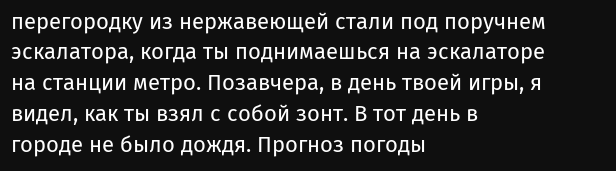перегородку из нержавеющей стали под поручнем эскалатора, когда ты поднимаешься на эскалаторе на станции метро. Позавчера, в день твоей игры, я видел, как ты взял с собой зонт. В тот день в городе не было дождя. Прогноз погоды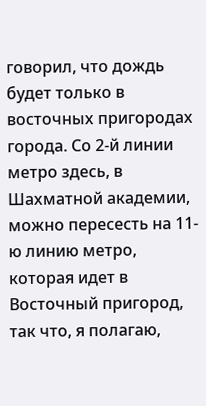говорил, что дождь будет только в восточных пригородах города. Со 2-й линии метро здесь, в Шахматной академии, можно пересесть на 11-ю линию метро, которая идет в Восточный пригород, так что, я полагаю,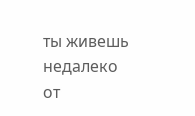ты живешь недалеко от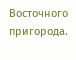Восточного пригорода.